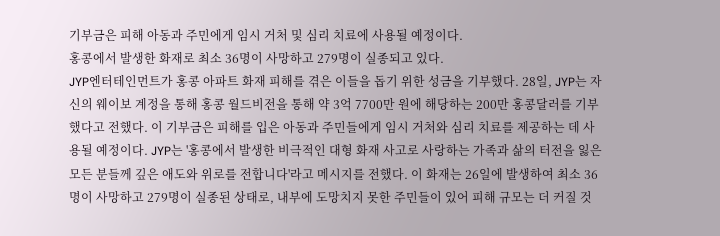기부금은 피해 아동과 주민에게 임시 거처 및 심리 치료에 사용될 예정이다.
홍콩에서 발생한 화재로 최소 36명이 사망하고 279명이 실종되고 있다.
JYP엔터테인먼트가 홍콩 아파트 화재 피해를 겪은 이들을 돕기 위한 성금을 기부했다. 28일, JYP는 자신의 웨이보 계정을 통해 홍콩 월드비전을 통해 약 3억 7700만 원에 해당하는 200만 홍콩달러를 기부했다고 전했다. 이 기부금은 피해를 입은 아동과 주민들에게 임시 거처와 심리 치료를 제공하는 데 사용될 예정이다. JYP는 '홍콩에서 발생한 비극적인 대형 화재 사고로 사랑하는 가족과 삶의 터전을 잃은 모든 분들께 깊은 애도와 위로를 전합니다'라고 메시지를 전했다. 이 화재는 26일에 발생하여 최소 36명이 사망하고 279명이 실종된 상태로, 내부에 도망치지 못한 주민들이 있어 피해 규모는 더 커질 것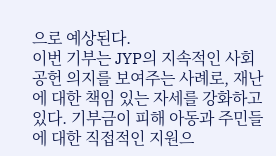으로 예상된다.
이번 기부는 JYP의 지속적인 사회 공헌 의지를 보여주는 사례로, 재난에 대한 책임 있는 자세를 강화하고 있다. 기부금이 피해 아동과 주민들에 대한 직접적인 지원으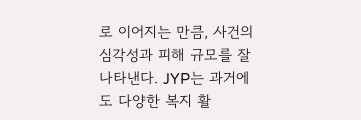로 이어지는 만큼, 사건의 심각성과 피해 규모를 잘 나타낸다. JYP는 과거에도 다양한 복지 활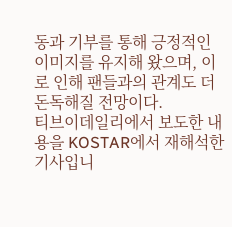동과 기부를 통해 긍정적인 이미지를 유지해 왔으며, 이로 인해 팬들과의 관계도 더 돈독해질 전망이다.
티브이데일리에서 보도한 내용을 KOSTAR에서 재해석한 기사입니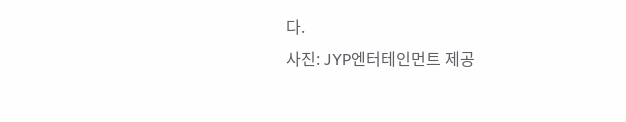다.
사진: JYP엔터테인먼트 제공